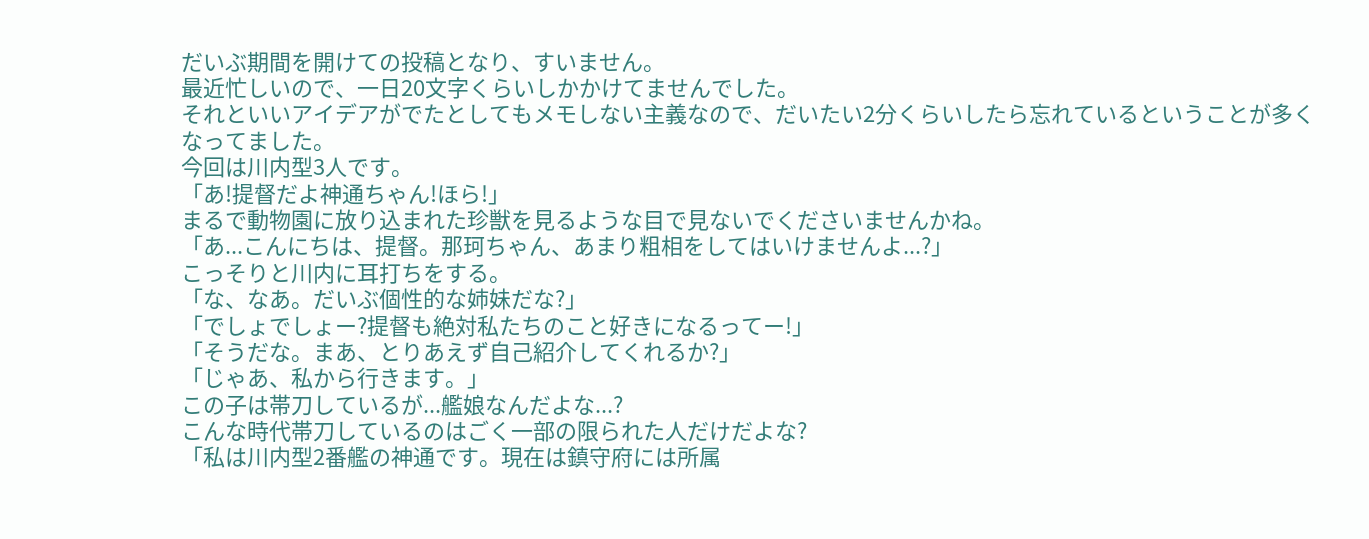だいぶ期間を開けての投稿となり、すいません。
最近忙しいので、一日20文字くらいしかかけてませんでした。
それといいアイデアがでたとしてもメモしない主義なので、だいたい2分くらいしたら忘れているということが多くなってました。
今回は川内型3人です。
「あ!提督だよ神通ちゃん!ほら!」
まるで動物園に放り込まれた珍獣を見るような目で見ないでくださいませんかね。
「あ...こんにちは、提督。那珂ちゃん、あまり粗相をしてはいけませんよ...?」
こっそりと川内に耳打ちをする。
「な、なあ。だいぶ個性的な姉妹だな?」
「でしょでしょー?提督も絶対私たちのこと好きになるってー!」
「そうだな。まあ、とりあえず自己紹介してくれるか?」
「じゃあ、私から行きます。」
この子は帯刀しているが...艦娘なんだよな...?
こんな時代帯刀しているのはごく一部の限られた人だけだよな?
「私は川内型2番艦の神通です。現在は鎮守府には所属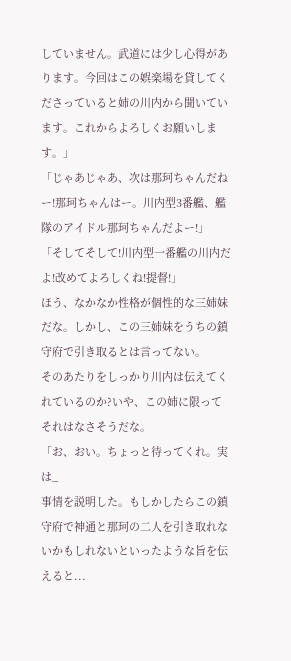していません。武道には少し心得があります。今回はこの娯楽場を貸してくださっていると姉の川内から聞いています。これからよろしくお願いします。」
「じゃあじゃあ、次は那珂ちゃんだねー!那珂ちゃんはー。川内型3番艦、艦隊のアイドル那珂ちゃんだよー!」
「そしてそして!川内型一番艦の川内だよ!改めてよろしくね!提督!」
ほう、なかなか性格が個性的な三姉妹だな。しかし、この三姉妹をうちの鎮守府で引き取るとは言ってない。
そのあたりをしっかり川内は伝えてくれているのか?いや、この姉に限ってそれはなさそうだな。
「お、おい。ちょっと待ってくれ。実は_
事情を説明した。もしかしたらこの鎮守府で神通と那珂の二人を引き取れないかもしれないといったような旨を伝えると...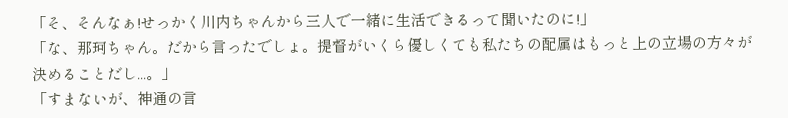「そ、そんなぁ!せっかく川内ちゃんから三人で一緒に生活できるって聞いたのに!」
「な、那珂ちゃん。だから言ったでしょ。提督がいくら優しくても私たちの配属はもっと上の立場の方々が決めることだし...。」
「すまないが、神通の言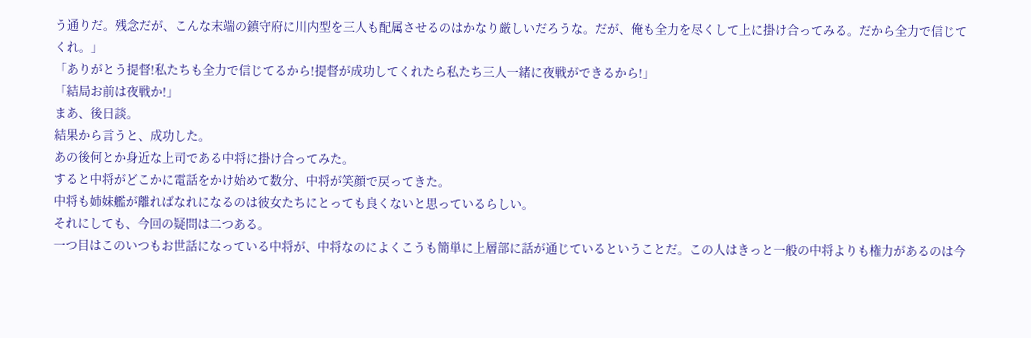う通りだ。残念だが、こんな末端の鎮守府に川内型を三人も配属させるのはかなり厳しいだろうな。だが、俺も全力を尽くして上に掛け合ってみる。だから全力で信じてくれ。」
「ありがとう提督!私たちも全力で信じてるから!提督が成功してくれたら私たち三人一緒に夜戦ができるから!」
「結局お前は夜戦か!」
まあ、後日談。
結果から言うと、成功した。
あの後何とか身近な上司である中将に掛け合ってみた。
すると中将がどこかに電話をかけ始めて数分、中将が笑顔で戻ってきた。
中将も姉妹艦が離ればなれになるのは彼女たちにとっても良くないと思っているらしい。
それにしても、今回の疑問は二つある。
一つ目はこのいつもお世話になっている中将が、中将なのによくこうも簡単に上層部に話が通じているということだ。この人はきっと一般の中将よりも権力があるのは今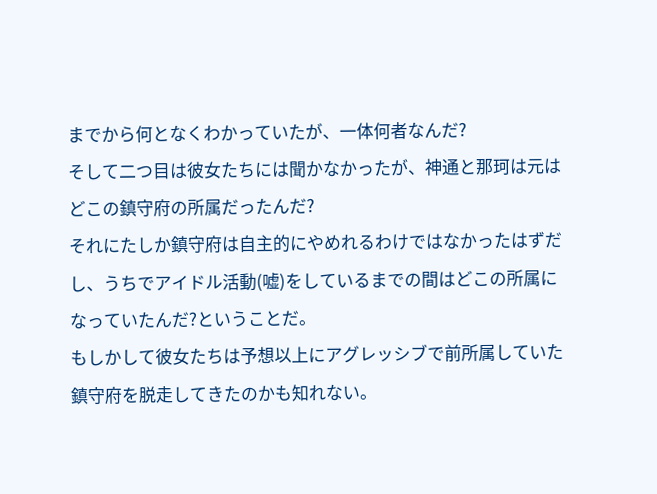までから何となくわかっていたが、一体何者なんだ?
そして二つ目は彼女たちには聞かなかったが、神通と那珂は元はどこの鎮守府の所属だったんだ?
それにたしか鎮守府は自主的にやめれるわけではなかったはずだし、うちでアイドル活動(嘘)をしているまでの間はどこの所属になっていたんだ?ということだ。
もしかして彼女たちは予想以上にアグレッシブで前所属していた鎮守府を脱走してきたのかも知れない。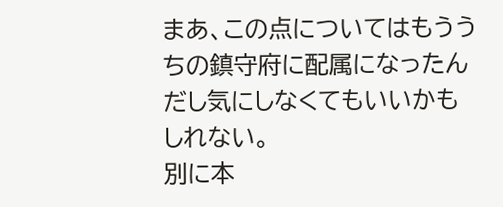まあ、この点についてはもううちの鎮守府に配属になったんだし気にしなくてもいいかもしれない。
別に本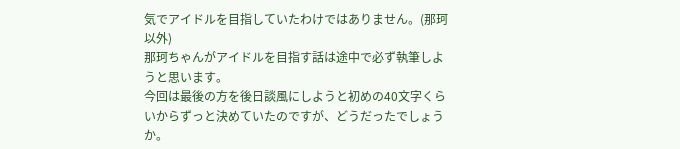気でアイドルを目指していたわけではありません。(那珂以外)
那珂ちゃんがアイドルを目指す話は途中で必ず執筆しようと思います。
今回は最後の方を後日談風にしようと初めの40文字くらいからずっと決めていたのですが、どうだったでしょうか。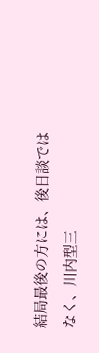結局最後の方には、後日談ではなく、川内型三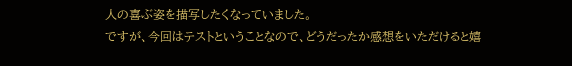人の喜ぶ姿を描写したくなっていました。
ですが、今回はテストということなので、どうだったか感想をいただけると嬉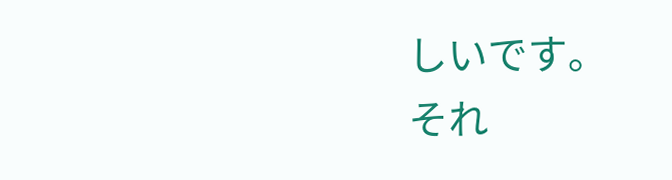しいです。
それ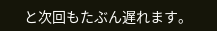と次回もたぶん遅れます。